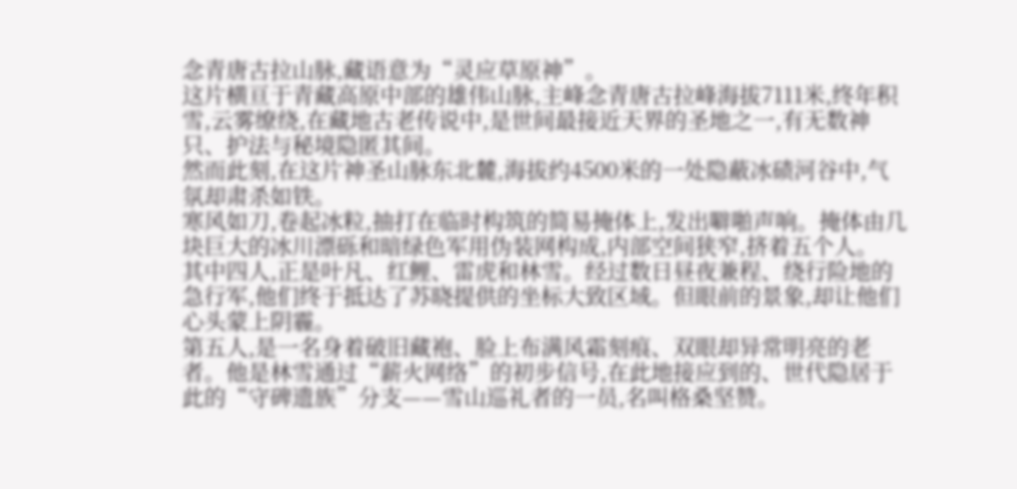念青唐古拉山脉,藏语意为“灵应草原神”。
这片横亘于青藏高原中部的雄伟山脉,主峰念青唐古拉峰海拔7111米,终年积雪,云雾缭绕,在藏地古老传说中,是世间最接近天界的圣地之一,有无数神只、护法与秘境隐匿其间。
然而此刻,在这片神圣山脉东北麓,海拔约4500米的一处隐蔽冰碛河谷中,气氛却肃杀如铁。
寒风如刀,卷起冰粒,抽打在临时构筑的简易掩体上,发出噼啪声响。掩体由几块巨大的冰川漂砾和暗绿色军用伪装网构成,内部空间狭窄,挤着五个人。
其中四人,正是叶凡、红鲤、雷虎和林雪。经过数日昼夜兼程、绕行险地的急行军,他们终于抵达了苏晓提供的坐标大致区域。但眼前的景象,却让他们心头蒙上阴霾。
第五人,是一名身着破旧藏袍、脸上布满风霜刻痕、双眼却异常明亮的老者。他是林雪通过“薪火网络”的初步信号,在此地接应到的、世代隐居于此的“守碑遗族”分支——雪山巡礼者的一员,名叫格桑坚赞。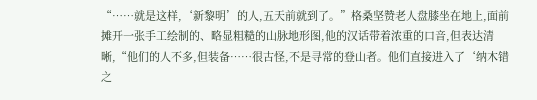“……就是这样,‘新黎明’的人,五天前就到了。”格桑坚赞老人盘膝坐在地上,面前摊开一张手工绘制的、略显粗糙的山脉地形图,他的汉话带着浓重的口音,但表达清晰,“他们的人不多,但装备……很古怪,不是寻常的登山者。他们直接进入了‘纳木错之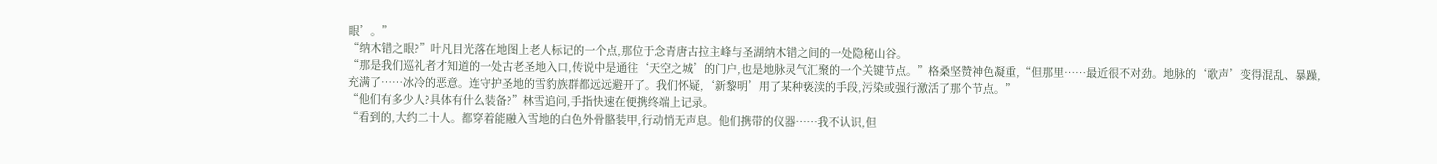眼’。”
“纳木错之眼?”叶凡目光落在地图上老人标记的一个点,那位于念青唐古拉主峰与圣湖纳木错之间的一处隐秘山谷。
“那是我们巡礼者才知道的一处古老圣地入口,传说中是通往‘天空之城’的门户,也是地脉灵气汇聚的一个关键节点。”格桑坚赞神色凝重,“但那里……最近很不对劲。地脉的‘歌声’变得混乱、暴躁,充满了……冰冷的恶意。连守护圣地的雪豹族群都远远避开了。我们怀疑,‘新黎明’用了某种亵渎的手段,污染或强行激活了那个节点。”
“他们有多少人?具体有什么装备?”林雪追问,手指快速在便携终端上记录。
“看到的,大约二十人。都穿着能融入雪地的白色外骨骼装甲,行动悄无声息。他们携带的仪器……我不认识,但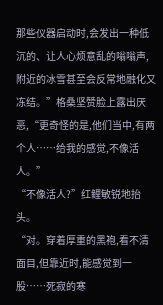那些仪器启动时,会发出一种低沉的、让人心烦意乱的嗡嗡声,附近的冰雪甚至会反常地融化又冻结。”格桑坚赞脸上露出厌恶,“更奇怪的是,他们当中,有两个人……给我的感觉,不像活人。”
“不像活人?”红鲤敏锐地抬头。
“对。穿着厚重的黑袍,看不清面目,但靠近时,能感觉到一股……死寂的寒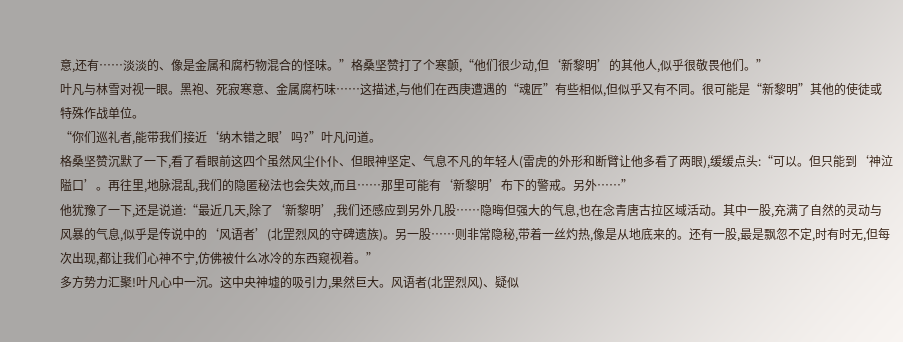意,还有……淡淡的、像是金属和腐朽物混合的怪味。”格桑坚赞打了个寒颤,“他们很少动,但‘新黎明’的其他人,似乎很敬畏他们。”
叶凡与林雪对视一眼。黑袍、死寂寒意、金属腐朽味……这描述,与他们在西庚遭遇的“魂匠”有些相似,但似乎又有不同。很可能是“新黎明”其他的使徒或特殊作战单位。
“你们巡礼者,能带我们接近‘纳木错之眼’吗?”叶凡问道。
格桑坚赞沉默了一下,看了看眼前这四个虽然风尘仆仆、但眼神坚定、气息不凡的年轻人(雷虎的外形和断臂让他多看了两眼),缓缓点头:“可以。但只能到‘神泣隘口’。再往里,地脉混乱,我们的隐匿秘法也会失效,而且……那里可能有‘新黎明’布下的警戒。另外……”
他犹豫了一下,还是说道:“最近几天,除了‘新黎明’,我们还感应到另外几股……隐晦但强大的气息,也在念青唐古拉区域活动。其中一股,充满了自然的灵动与风暴的气息,似乎是传说中的‘风语者’(北罡烈风的守碑遗族)。另一股……则非常隐秘,带着一丝灼热,像是从地底来的。还有一股,最是飘忽不定,时有时无,但每次出现,都让我们心神不宁,仿佛被什么冰冷的东西窥视着。”
多方势力汇聚!叶凡心中一沉。这中央神墟的吸引力,果然巨大。风语者(北罡烈风)、疑似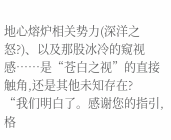地心熔炉相关势力(深洋之怒?)、以及那股冰冷的窥视感……是“苍白之视”的直接触角,还是其他未知存在?
“我们明白了。感谢您的指引,格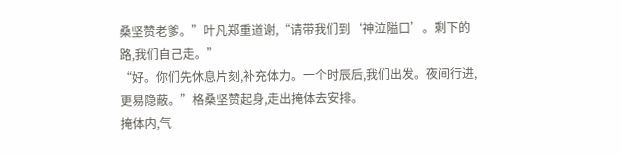桑坚赞老爹。”叶凡郑重道谢,“请带我们到‘神泣隘口’。剩下的路,我们自己走。”
“好。你们先休息片刻,补充体力。一个时辰后,我们出发。夜间行进,更易隐蔽。”格桑坚赞起身,走出掩体去安排。
掩体内,气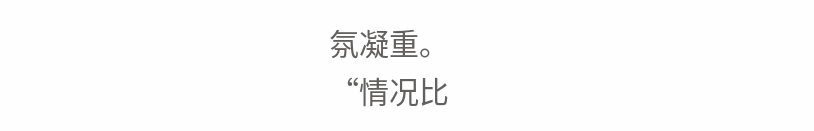氛凝重。
“情况比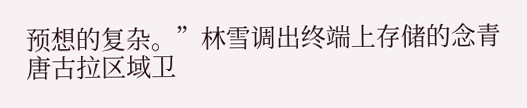预想的复杂。”林雪调出终端上存储的念青唐古拉区域卫